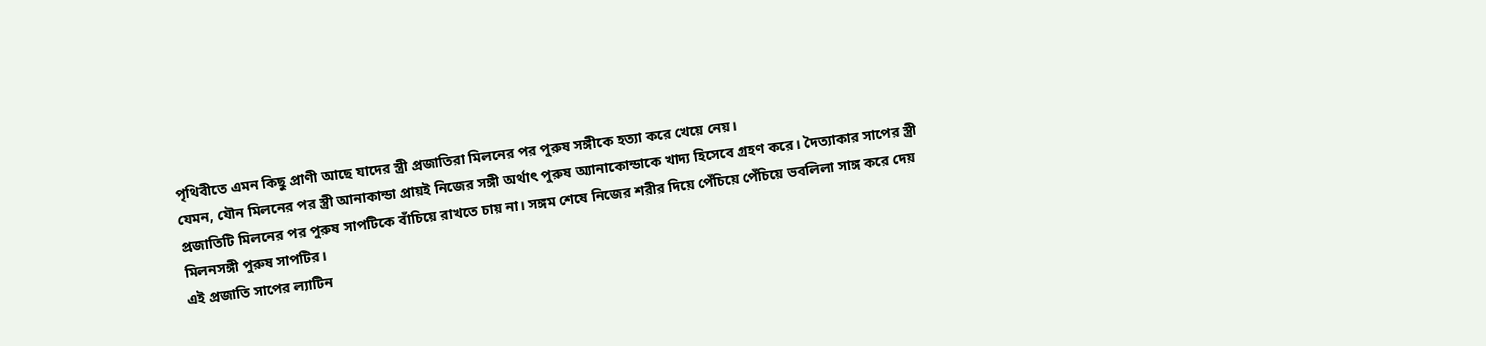পৃথিবীতে এমন কিছু প্রাণী আছে যাদের স্ত্রী প্রজাতিরা মিলনের পর পুরুষ সঙ্গীকে হত্যা করে খেয়ে নেয়।
যেমন, যৌন মিলনের পর স্ত্রী আনাকান্ডা প্রায়ই নিজের সঙ্গী অর্থাৎ পুরুষ অ্যানাকোন্ডাকে খাদ্য হিসেবে গ্রহণ করে। দৈত্যাকার সাপের স্ত্রী প্রজাতিটি মিলনের পর পুরুষ সাপটিকে বাঁচিয়ে রাখতে চায় না। সঙ্গম শেষে নিজের শরীর দিয়ে পেঁচিয়ে পেঁচিয়ে ভবলিলা সাঙ্গ করে দেয় মিলনসঙ্গী পুরুষ সাপটির।
এই প্রজাতি সাপের ল্যাটিন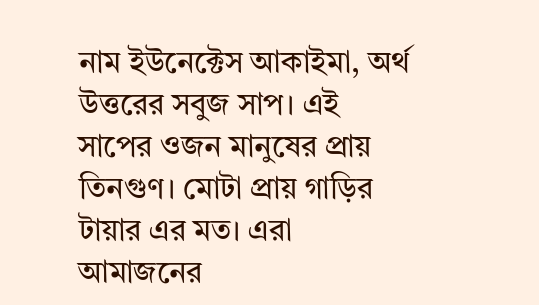নাম ইউনেক্টেস আকাইমা, অর্থ উত্তরের সবুজ সাপ। এই সাপের ওজন মানুষের প্রায় তিনগুণ। মোটা প্রায় গাড়ির টায়ার এর মত। এরা আমাজনের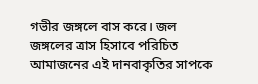গভীর জঙ্গলে বাস করে। জল জঙ্গলের ত্রাস হিসাবে পরিচিত আমাজনের এই দানবাকৃতির সাপকে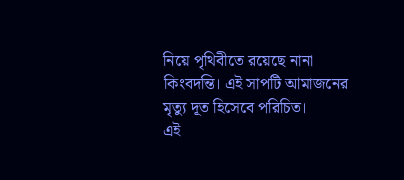নিয়ে পৃথিবীতে রয়েছে নানা কিংবদন্তি। এই সাপটি আমাজনের মৃত্যু দূত হিসেবে পরিচিত।
এই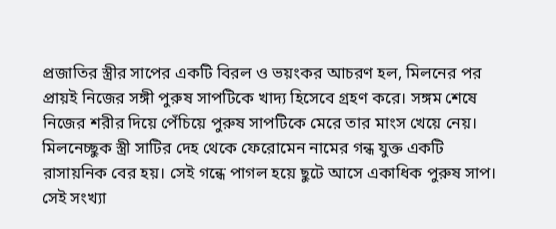প্রজাতির স্ত্রীর সাপের একটি বিরল ও ভয়ংকর আচরণ হল, মিলনের পর প্রায়ই নিজের সঙ্গী পুরুষ সাপটিকে খাদ্য হিসেবে গ্রহণ করে। সঙ্গম শেষে নিজের শরীর দিয়ে পেঁচিয়ে পুরুষ সাপটিকে মেরে তার মাংস খেয়ে নেয়।
মিলনেচ্ছুক স্ত্রী সাটির দেহ থেকে ফেরোমেন নামের গন্ধ যুক্ত একটি রাসায়নিক বের হয়। সেই গন্ধে পাগল হয়ে ছুটে আসে একাধিক পুরুষ সাপ। সেই সংখ্যা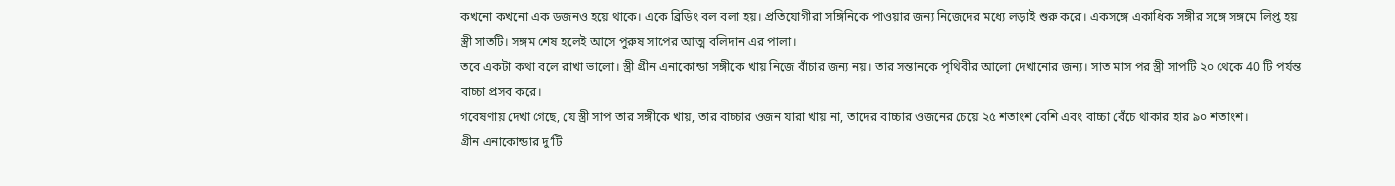কখনো কখনো এক ডজনও হয়ে থাকে। একে ব্রিডিং বল বলা হয়। প্রতিযোগীরা সঙ্গিনিকে পাওয়ার জন্য নিজেদের মধ্যে লড়াই শুরু করে। একসঙ্গে একাধিক সঙ্গীর সঙ্গে সঙ্গমে লিপ্ত হয় স্ত্রী সাতটি। সঙ্গম শেষ হলেই আসে পুরুষ সাপের আত্ম বলিদান এর পালা।
তবে একটা কথা বলে রাখা ভালো। স্ত্রী গ্রীন এনাকোন্ডা সঙ্গীকে খায় নিজে বাঁচার জন্য নয়। তার সন্তানকে পৃথিবীর আলো দেখানোর জন্য। সাত মাস পর স্ত্রী সাপটি ২০ থেকে 40 টি পর্যন্ত বাচ্চা প্রসব করে।
গবেষণায় দেখা গেছে, যে স্ত্রী সাপ তার সঙ্গীকে খায়, তার বাচ্চার ওজন যারা খায় না, তাদের বাচ্চার ওজনের চেয়ে ২৫ শতাংশ বেশি এবং বাচ্চা বেঁচে থাকার হার ৯০ শতাংশ।
গ্রীন এনাকোন্ডার দু’টি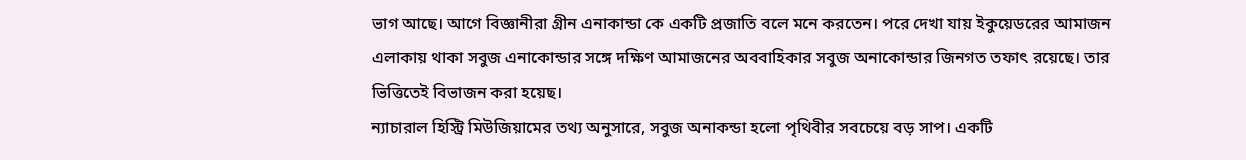ভাগ আছে। আগে বিজ্ঞানীরা গ্রীন এনাকান্ডা কে একটি প্রজাতি বলে মনে করতেন। পরে দেখা যায় ইকুয়েডরের আমাজন এলাকায় থাকা সবুজ এনাকোন্ডার সঙ্গে দক্ষিণ আমাজনের অববাহিকার সবুজ অনাকোন্ডার জিনগত তফাৎ রয়েছে। তার ভিত্তিতেই বিভাজন করা হয়েছ।
ন্যাচারাল হিস্ট্রি মিউজিয়ামের তথ্য অনুসারে, সবুজ অনাকন্ডা হলো পৃথিবীর সবচেয়ে বড় সাপ। একটি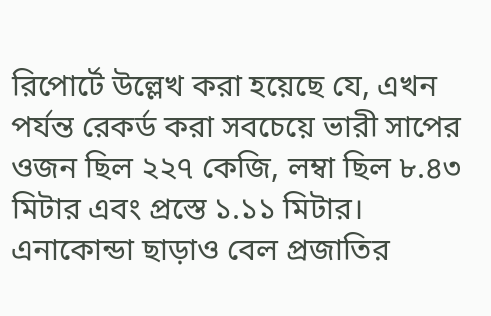রিপোর্টে উল্লেখ করা হয়েছে যে, এখন পর্যন্ত রেকর্ড করা সবচেয়ে ভারী সাপের ওজন ছিল ২২৭ কেজি, লম্বা ছিল ৮.৪৩ মিটার এবং প্রস্তে ১.১১ মিটার।
এনাকোন্ডা ছাড়াও বেল প্রজাতির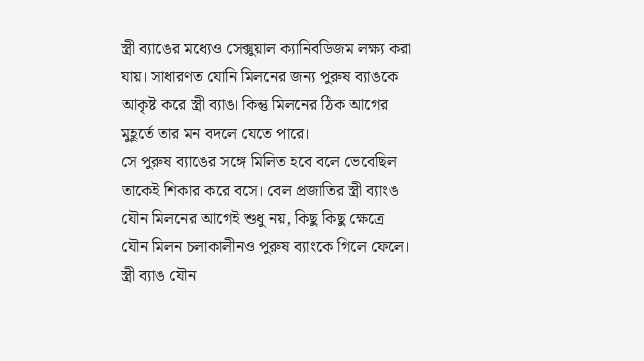স্ত্রী ব্যাঙের মধ্যেও সেক্সুয়াল ক্যানিবডিজম লক্ষ্য করা যায়। সাধারণত যোনি মিলনের জন্য পুরুষ ব্যাঙকে আকৃষ্ট করে স্ত্রী ব্যাঙ। কিন্তু মিলনের ঠিক আগের মুহূর্তে তার মন বদলে যেতে পারে।
সে পুরুষ ব্যাঙের সঙ্গে মিলিত হবে বলে ভেবেছিল তাকেই শিকার করে বসে। বেল প্রজাতির স্ত্রী ব্যাংঙ যৌন মিলনের আগেই শুধু নয়, কিছু কিছু ক্ষেত্রে যৌন মিলন চলাকালীনও পুরুষ ব্যাংকে গিলে ফেলে। স্ত্রী ব্যাঙ যৌন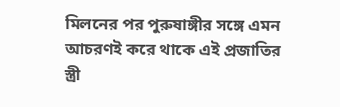মিলনের পর পুরুষাঙ্গীর সঙ্গে এমন আচরণই করে থাকে এই প্রজাতির স্ত্রী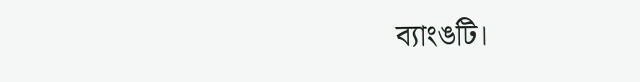ব্যাংঙটি।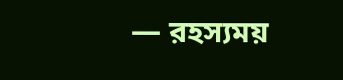— রহস্যময়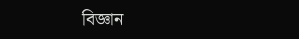বিজ্ঞান